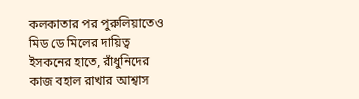কলকাতার পর পুরুলিয়াতেও মিড ডে মিলের দায়িত্ব ইসকনের হাতে, রাঁধুনিদের কাজ বহাল রাখার আশ্বাস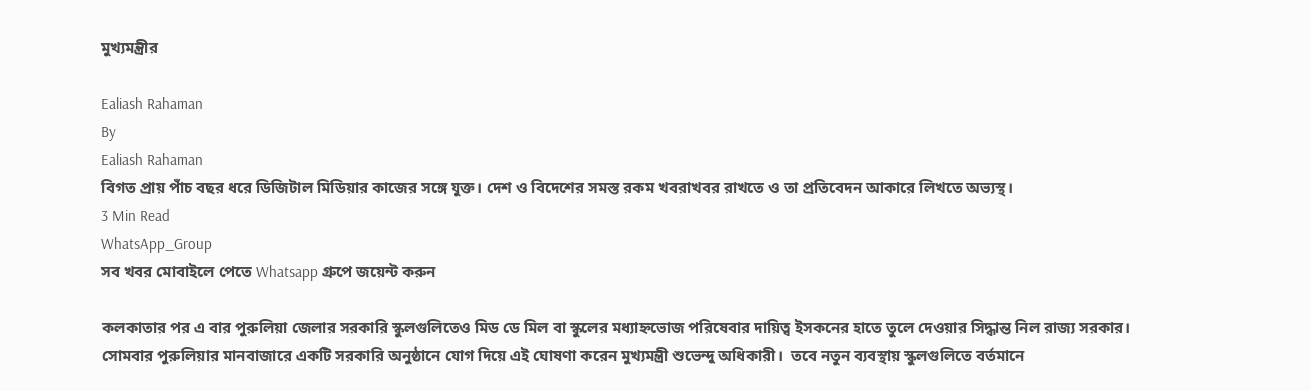মুখ্যমন্ত্রীর

Ealiash Rahaman
By
Ealiash Rahaman
বিগত প্রায় পাঁচ বছর ধরে ডিজিটাল মিডিয়ার কাজের সঙ্গে যুক্ত। দেশ ও বিদেশের সমস্ত রকম খবরাখবর রাখতে ও তা প্রতিবেদন আকারে লিখতে অভ্যস্থ।
3 Min Read
WhatsApp_Group
সব খবর মোবাইলে পেতে Whatsapp গ্রুপে জয়েন্ট করুন

কলকাতার পর এ বার পুরুলিয়া জেলার সরকারি স্কুলগুলিতেও মিড ডে মিল বা স্কুলের মধ্যাহ্নভোজ পরিষেবার দায়িত্ব ইসকনের হাতে তুলে দেওয়ার সিদ্ধান্ত নিল রাজ্য সরকার।  সোমবার পুরুলিয়ার মানবাজারে একটি সরকারি অনুষ্ঠানে যোগ দিয়ে এই ঘোষণা করেন মুখ্যমন্ত্রী শুভেন্দু অধিকারী।  তবে নতুন ব্যবস্থায় স্কুলগুলিতে বর্তমানে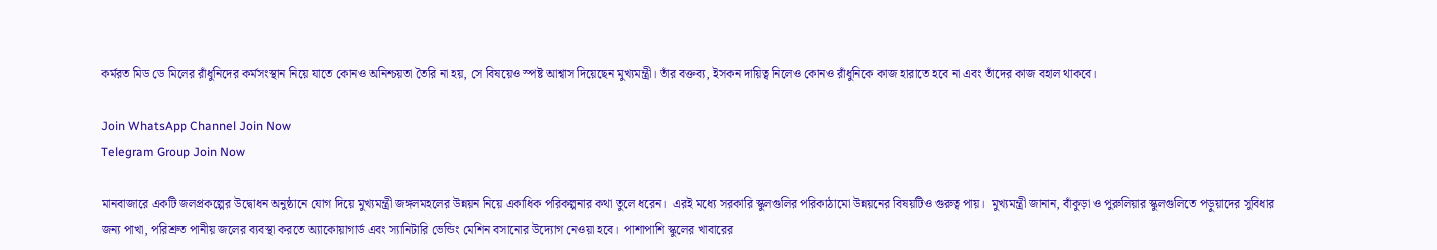কর্মরত মিড ডে মিলের রাঁধুনিদের কর্মসংস্থান নিয়ে যাতে কোনও অনিশ্চয়তা তৈরি না হয়, সে বিষয়েও স্পষ্ট আশ্বাস দিয়েছেন মুখ্যমন্ত্রী। তাঁর বক্তব্য, ইসকন দায়িত্ব নিলেও কোনও রাঁধুনিকে কাজ হারাতে হবে না এবং তাঁদের কাজ বহাল থাকবে।

Join WhatsApp Channel Join Now
Telegram Group Join Now

মানবাজারে একটি জলপ্রকল্পের উদ্বোধন অনুষ্ঠানে যোগ দিয়ে মুখ্যমন্ত্রী জঙ্গলমহলের উন্নয়ন নিয়ে একাধিক পরিকল্পনার কথা তুলে ধরেন।  এরই মধ্যে সরকারি স্কুলগুলির পরিকাঠামো উন্নয়নের বিষয়টিও গুরুত্ব পায়।  মুখ্যমন্ত্রী জানান, বাঁকুড়া ও পুরুলিয়ার স্কুলগুলিতে পড়ুয়াদের সুবিধার জন্য পাখা, পরিশ্রুত পানীয় জলের ব্যবস্থা করতে অ্যাকোয়াগার্ড এবং স্যানিটারি ভেন্ডিং মেশিন বসানোর উদ্যোগ নেওয়া হবে।  পাশাপাশি স্কুলের খাবারের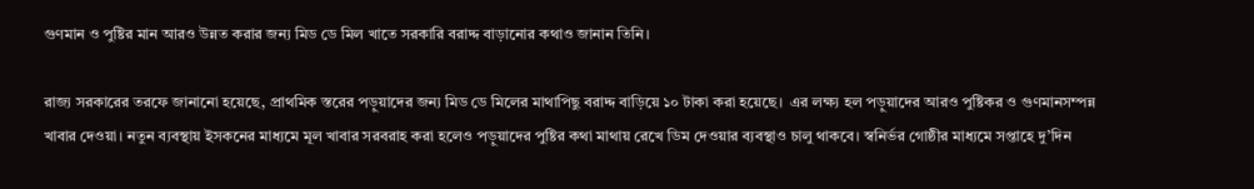গুণমান ও পুষ্টির মান আরও উন্নত করার জন্য মিড ডে মিল খাতে সরকারি বরাদ্দ বাড়ানোর কথাও জানান তিনি।

রাজ্য সরকারের তরফে জানানো হয়েছে, প্রাথমিক স্তরের পড়ুয়াদের জন্য মিড ডে মিলের মাথাপিছু বরাদ্দ বাড়িয়ে ১০ টাকা করা হয়েছে।  এর লক্ষ্য হল পড়ুয়াদের আরও পুষ্টিকর ও গুণমানসম্পন্ন খাবার দেওয়া। নতুন ব্যবস্থায় ইসকনের মাধ্যমে মূল খাবার সরবরাহ করা হলেও পড়ুয়াদের পুষ্টির কথা মাথায় রেখে ডিম দেওয়ার ব্যবস্থাও চালু থাকবে। স্বনির্ভর গোষ্ঠীর মাধ্যমে সপ্তাহে দু’দিন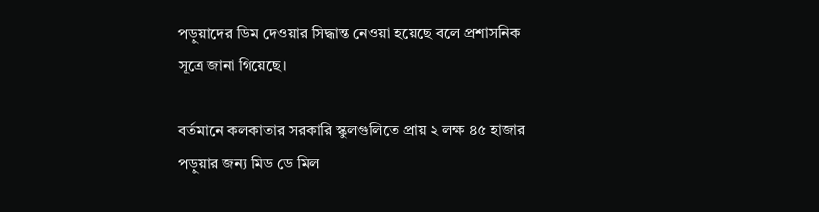পড়ুয়াদের ডিম দেওয়ার সিদ্ধান্ত নেওয়া হয়েছে বলে প্রশাসনিক সূত্রে জানা গিয়েছে।

বর্তমানে কলকাতার সরকারি স্কুলগুলিতে প্রায় ২ লক্ষ ৪৫ হাজার পড়ুয়ার জন্য মিড ডে মিল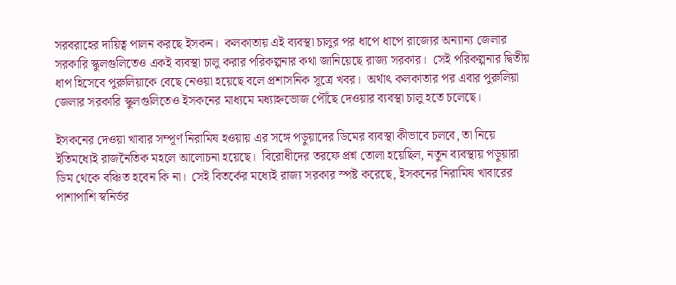সরবরাহের দায়িত্ব পালন করছে ইসকন।  কলকাতায় এই ব্যবস্থা চালুর পর ধাপে ধাপে রাজ্যের অন্যান্য জেলার সরকারি স্কুলগুলিতেও একই ব্যবস্থা চালু করার পরিকল্পনার কথা জানিয়েছে রাজ্য সরকার।  সেই পরিকল্পনার দ্বিতীয় ধাপ হিসেবে পুরুলিয়াকে বেছে নেওয়া হয়েছে বলে প্রশাসনিক সূত্রে খবর।  অর্থাৎ কলকাতার পর এবার পুরুলিয়া জেলার সরকারি স্কুলগুলিতেও ইসকনের মাধ্যমে মধ্যাহ্নভোজ পৌঁছে দেওয়ার ব্যবস্থা চালু হতে চলেছে।

ইসকনের দেওয়া খাবার সম্পূর্ণ নিরামিষ হওয়ায় এর সঙ্গে পড়ুয়াদের ডিমের ব্যবস্থা কীভাবে চলবে, তা নিয়ে ইতিমধ্যেই রাজনৈতিক মহলে আলোচনা হয়েছে।  বিরোধীদের তরফে প্রশ্ন তোলা হয়েছিল, নতুন ব্যবস্থায় পড়ুয়ারা ডিম থেকে বঞ্চিত হবেন কি না।  সেই বিতর্কের মধ্যেই রাজ্য সরকার স্পষ্ট করেছে, ইসকনের নিরামিষ খাবারের পাশাপাশি স্বনির্ভর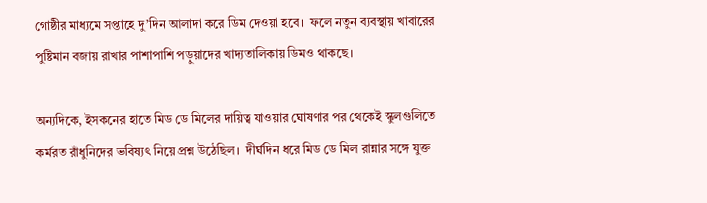গোষ্ঠীর মাধ্যমে সপ্তাহে দু’দিন আলাদা করে ডিম দেওয়া হবে।  ফলে নতুন ব্যবস্থায় খাবারের পুষ্টিমান বজায় রাখার পাশাপাশি পড়ুয়াদের খাদ্যতালিকায় ডিমও থাকছে।

অন্যদিকে, ইসকনের হাতে মিড ডে মিলের দায়িত্ব যাওয়ার ঘোষণার পর থেকেই স্কুলগুলিতে কর্মরত রাঁধুনিদের ভবিষ্যৎ নিয়ে প্রশ্ন উঠেছিল।  দীর্ঘদিন ধরে মিড ডে মিল রান্নার সঙ্গে যুক্ত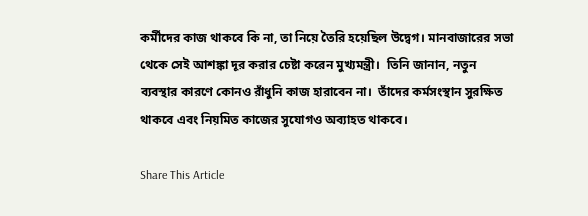কর্মীদের কাজ থাকবে কি না, তা নিয়ে তৈরি হয়েছিল উদ্বেগ। মানবাজারের সভা থেকে সেই আশঙ্কা দূর করার চেষ্টা করেন মুখ্যমন্ত্রী।  তিনি জানান, নতুন ব্যবস্থার কারণে কোনও রাঁধুনি কাজ হারাবেন না।  তাঁদের কর্মসংস্থান সুরক্ষিত থাকবে এবং নিয়মিত কাজের সুযোগও অব্যাহত থাকবে।

Share This Article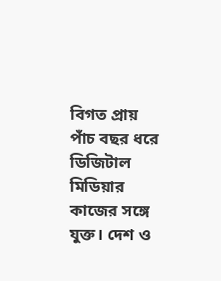বিগত প্রায় পাঁচ বছর ধরে ডিজিটাল মিডিয়ার কাজের সঙ্গে যুক্ত। দেশ ও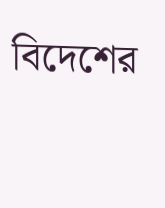বিদেশের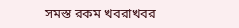সমস্ত রকম খবরাখবর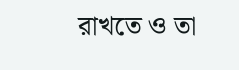রাখতে ও তা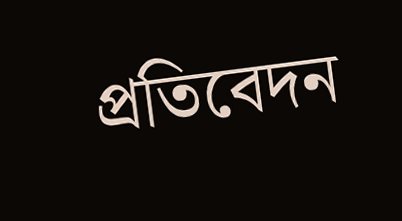প্রতিবেদন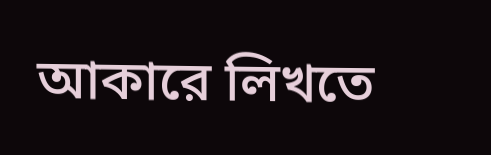আকারে লিখতে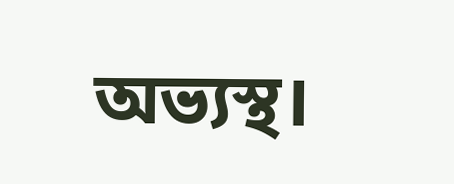অভ্যস্থ।